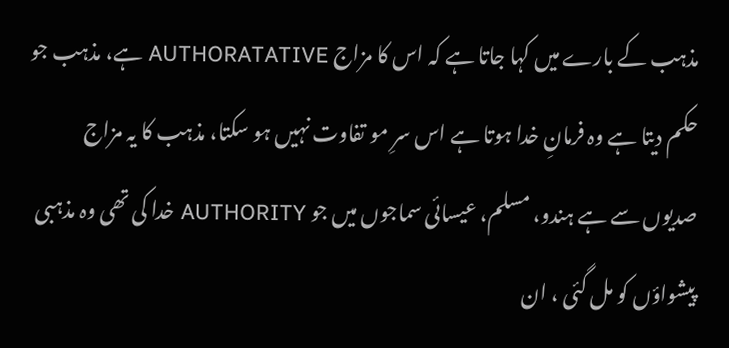مذہب کے بارے میں کہا جاتا ہے کہ اس کا مزاج AUTHORATATIVE ہے، مذہب جو حکم دیتا ہے وہ فرمانِ خدا ہوتا ہے اس سرِ مو تفاوت نہیں ہو سکتا، مذہب کا یہ مزاج صدیوں سے ہے ہندو، مسلم، عیسائی سماجوں میں جو AUTHORITY خدا کی تھی وہ مذہبی پیشواؤں کو مل گئی ، ان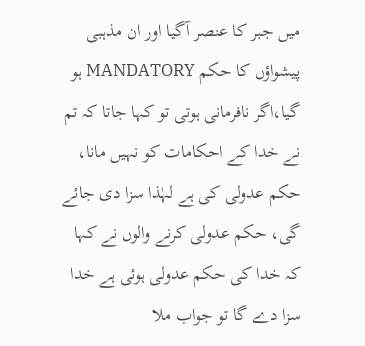میں جبر کا عنصر آگیا اور ان مذہبی پیشواؤں کا حکم MANDATORY ہو گیا،اگر نافرمانی ہوتی تو کہا جاتا کہ تم نے خدا کے احکامات کو نہیں مانا، حکم عدولی کی ہے لہٰذا سزا دی جائے گی، حکم عدولی کرنے والوں نے کہا کہ خدا کی حکم عدولی ہوئی ہے خدا سزا دے گا تو جواب ملا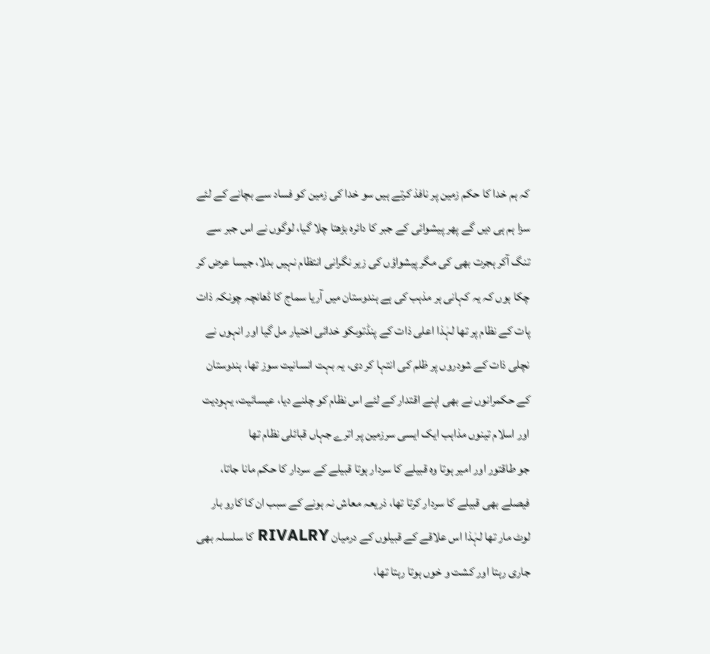کہ ہم خدا کا حکم زمین پر نافذ کرتے ہیں سو خدا کی زمین کو فساد سے بچانے کے لئے سزا ہم ہی دیں گے پھر پیشوائی کے جبر کا دائرہ بڑھتا چلا گیا، لوگوں نے اس جبر سے تنگ آکر ہجرت بھی کی مگر پیشواؤں کی زیر نگرانی انتظام نہیں بدلا، جیسا عرض کر چکا ہوں کہ یہ کہانی ہر مذہب کی ہے ہندوستان میں آریا سماج کا ڈھانچہ چونکہ ذات پات کے نظام پر تھا لہٰذا اعلی ذات کے پنڈتوںکو خدائی اختیار مل گیا اور انہوں نے نچلی ذات کے شودروں پر ظلم کی انتہا کر دی، یہ بہت انسانیت سوز تھا، ہندوستان کے حکمرانوں نے بھی اپنے اقتدار کے لئے اس نظام کو چلنے دیا، عیسائیت، یہودیت اور اسلام تینوں مذاہب ایک ایسی سرزمین پر اترے جہاں قبائلی نظام تھا
جو طاقتور اور امیر ہوتا وہ قبیلے کا سردار ہوتا قبیلے کے سردار کا حکم مانا جاتا، فیصلے بھی قبیلے کا سردار کرتا تھا، ذریعہ معاش نہ ہونے کے سبب ان کا کارو بار لوٹ مار تھا لہٰذا اس علاقے کے قبیلوں کے درمیان RIVALRY کا سلسلہ بھی جاری رہتا اور کشت و خوں ہوتا رہتا تھا،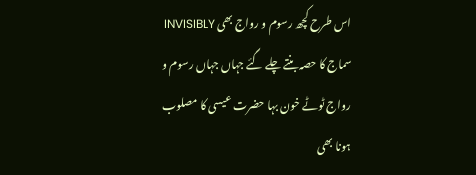اس طرح کچھ رسوم و رواج بھی INVISIBLY سماج کا حصہ بنتے چلے گئے جہاں جہاں رسوم و رواج ٹوٹے خون بہا حضرت عیسی کا مصلوب ہونا بھی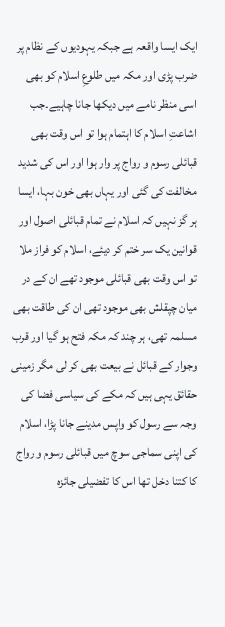ایک ایسا واقعہ ہے جبکہ یہودیوں کے نظام پر ضرب پڑی اور مکہ میں طلوعِ اسلام کو بھی اسی منظر نامے میں دیکھا جانا چاہیے۔جب اشاعتِ اسلام کا اہتمام ہوا تو اس وقت بھی قبائلی رسوم و رواج پر وار ہوا اور اس کی شدید مخالفت کی گئی اور یہاں بھی خون بہا، ایسا ہر گز نہیں کہ اسلام نے تمام قبائلی اصول اور قوانین یک سر ختم کر دیئے، اسلام کو فراز ملا تو اس وقت بھی قبائلی موجود تھے ان کے در میان چپقلش بھی موجود تھی ان کی طاقت بھی مسلمہ تھی، ہر چند کہ مکہ فتح ہو گیا اور قرب وجوار کے قبائل نے بیعت بھی کر لی مگر زمینی حقائق یہی ہیں کہ مکے کی سیاسی فضا کی وجہ سے رسول کو واپس مدینے جانا پڑا، اسلام کی اپنی سماجی سوچ میں قبائلی رسوم و رواج کا کتنا دخل تھا اس کا تفضیلی جائزہ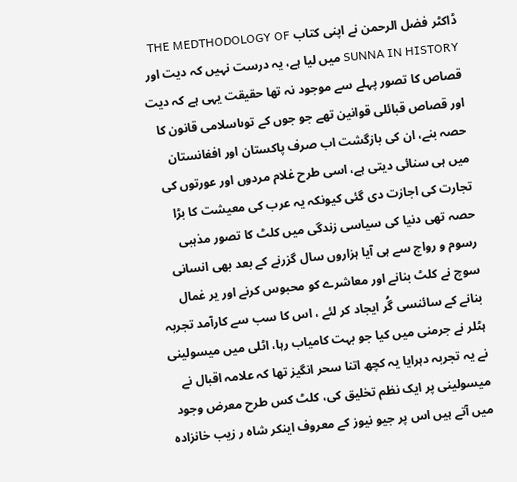ڈاکٹر فضل الرحمن نے اپنی کتاب THE MEDTHODOLOGY OF SUNNA IN HISTORY میں لیا ہے، یہ درست نہیں کہ دیت اور قصاص کا تصور پہلے سے موجود نہ تھا حقیقت یہی ہے کہ دیت اور قصاص قبائلی قوانین تھے جو جوں کے توںاسلامی قانون کا حصہ بنے، ان کی بازگشت اب صرف پاکستان اور افغانستان میں ہی سنائی دیتی ہے، اسی طرح غلام مردوں اور عورتوں کی تجارت کی اجازت دی گئی کیونکہ یہ عرب کی معیشت کا بڑا حصہ تھی دنیا کی سیاسی زندگی میں کلٹ کا تصور مذہبی رسوم و رواج سے ہی آیا ہزاروں سال گزرنے کے بعد بھی انسانی سوچ نے کلٹ بنانے اور معاشرے کو محبوس کرنے اور یر غمال بنانے کے سائنسی گُر ایجاد کر لئے ، اس کا سب سے کارآمد تجربہ ہٹلر نے جرمنی میں کیا جو بہت کامیاب رہا، اٹلی میں میسولینی نے یہ تجربہ دہرایا یہ کچھ اتنا سحر انگیز تھا کہ علامہ اقبال نے میسولینی پر ایک نظم تخلیق کی، کلٹ کس طرح معرض وجود میں آتے ہیں اس پر جیو نیوز کے معروف اینکر شاہ ر زیب خانزادہ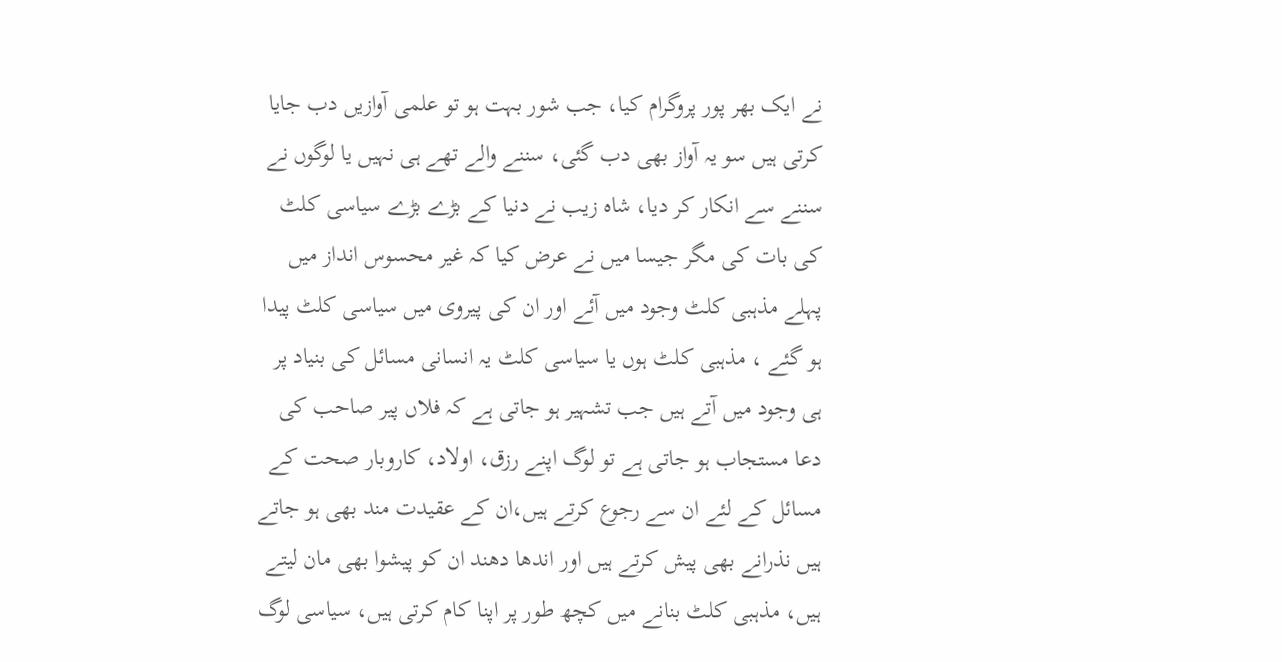نے ایک بھر پور پروگرام کیا، جب شور بہت ہو تو علمی آوازیں دب جایا کرتی ہیں سو یہ آواز بھی دب گئی، سننے والے تھے ہی نہیں یا لوگوں نے سننے سے انکار کر دیا، شاہ زیب نے دنیا کے بڑے بڑے سیاسی کلٹ کی بات کی مگر جیسا میں نے عرض کیا کہ غیر محسوس انداز میں پہلے مذہبی کلٹ وجود میں آئے اور ان کی پیروی میں سیاسی کلٹ پیدا ہو گئے ، مذہبی کلٹ ہوں یا سیاسی کلٹ یہ انسانی مسائل کی بنیاد پر ہی وجود میں آتے ہیں جب تشہیر ہو جاتی ہے کہ فلاں پیر صاحب کی دعا مستجاب ہو جاتی ہے تو لوگ اپنے رزق، اولاد، کاروبار صحت کے مسائل کے لئے ان سے رجوع کرتے ہیں،ان کے عقیدت مند بھی ہو جاتے ہیں نذرانے بھی پیش کرتے ہیں اور اندھا دھند ان کو پیشوا بھی مان لیتے ہیں، مذہبی کلٹ بنانے میں کچھ طور پر اپنا کام کرتی ہیں، سیاسی لوگ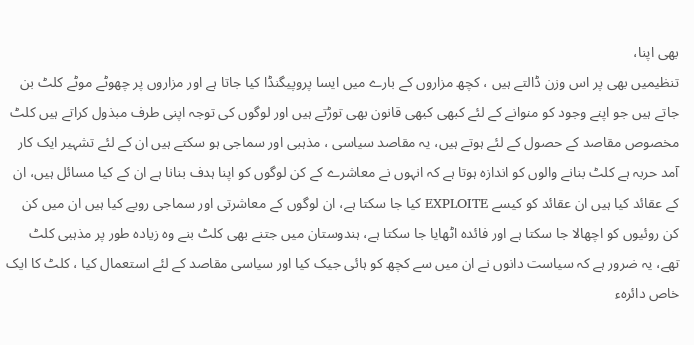بھی اپنا،
تنظیمیں بھی پر اس وزن ڈالتے ہیں ، کچھ مزاروں کے بارے میں ایسا پروپیگنڈا کیا جاتا ہے اور مزاروں پر چھوٹے موٹے کلٹ بن جاتے ہیں جو اپنے وجود کو منوانے کے لئے کبھی کبھی قانون بھی توڑتے ہیں اور لوگوں کی توجہ اپنی طرف مبذول کراتے ہیں کلٹ مخصوص مقاصد کے حصول کے لئے ہوتے ہیں، یہ مقاصد سیاسی ، مذہبی اور سماجی ہو سکتے ہیں ان کے لئے تشہیر ایک کار آمد حربہ ہے کلٹ بنانے والوں کو اندازہ ہوتا ہے کہ انہوں نے معاشرے کے کن لوگوں کو اپنا ہدف بنانا ہے ان کے کیا مسائل ہیں، ان کے عقائد کیا ہیں ان عقائد کو کیسے EXPLOITE کیا جا سکتا ہے، ان لوگوں کے معاشرتی اور سماجی رویے کیا ہیں ان میں کن کن روئیوں کو اچھالا جا سکتا ہے اور فائدہ اٹھایا جا سکتا ہے، ہندوستان میں جتنے بھی کلٹ بنے وہ زیادہ طور پر مذہبی کلٹ تھے، یہ ضرور ہے کہ سیاست دانوں نے ان میں سے کچھ کو ہائی جیک کیا اور سیاسی مقاصد کے لئے استعمال کیا ، کلٹ کا ایک خاص دائرہء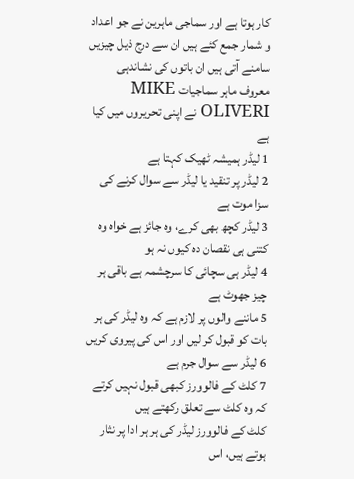کار ہوتا ہے اور سماجی ماہرین نے جو اعداد و شمار جمع کئے ہیں ان سے درج ذیل چیزیں سامنے آتی ہیں ان باتوں کی نشاندہی معروف ماہر سماجیات MIKE OLIVERI نے اپنی تحریروں میں کیا ہے
1 لیڈر ہمیشہ ٹھیک کہتا ہے
2 لیڈر پر تنقید یا لیڈر سے سوال کرنے کی سزا موت ہے
3 لیڈر کچھ بھی کرے، وہ جائز ہے خواہ وہ کتنی ہی نقصان دہ کیوں نہ ہو
4 لیڈر ہی سچائی کا سرچشمہ ہے باقی ہر چیز جھوٹ ہے
5 ماننے والوں پر لازم ہے کہ وہ لیڈر کی ہر بات کو قبول کر لیں اور اس کی پیروی کریں
6 لیڈر سے سوال جرم ہے
7 کلٹ کے فالوورز کبھی قبول نہیں کرتے کہ وہ کلٹ سے تعلق رکھتے ہیں
کلٹ کے فالوورز لیڈر کی ہر ہر ادا پر نثار ہوتے ہیں، اس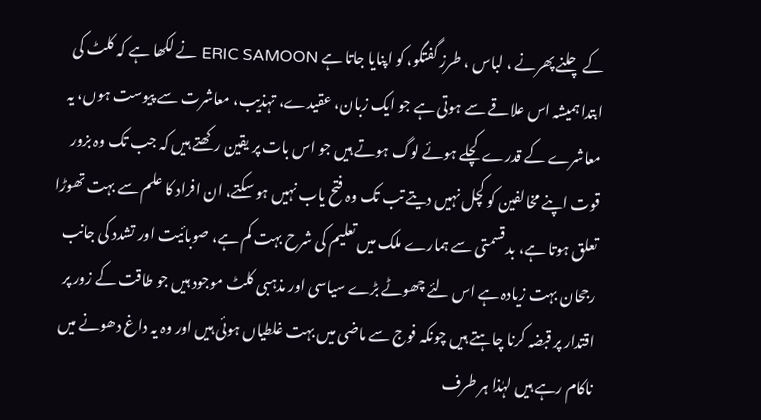کے چلنے پھرنے ، لباس ، طرز گفتگو، کو اپنایا جاتا ہے ERIC SAMOON نے لکھا ہے کہ کلٹ کی ابتدا ہمیشہ اس علاقے سے ہوتی ہے جو ایک زبان، عقیدے، تہذیب، معاشرت سے پیوست ہوں، یہ معاشرے کے قدرے کچلے ہوئے لوگ ہوتے ہیں جو اس بات پر یقین رکھتے ہیں کہ جب تک وہ بزور قوت اپنے مخالفین کو کچل نہیں دیتے تب تک وہ فتح یاب نہیں ہو سکتے، ان افراد کا علم سے بہت تھوڑا تعلق ہوتا ہے، بد قسمتی سے ہمارے ملک میں تعلیم کی شرح بہت کم ہے، صوبائیت اور تشدد کی جانب رجحان بہت زیادہ ہے اس لئے چھوٹے بڑے سیاسی اور مذہبی کلٹ موجود ہیں جو طاقت کے زور پر اقتدار پر قبضہ کرنا چاہتے ہیں چونکہ فوج سے ماضی میں بہت غلطیاں ہوئی ہیں اور وہ یہ داغ دھونے میں ناکام رہے ہیں لہٰذا ہر طرف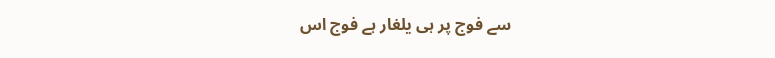سے فوج پر ہی یلغار ہے فوج اس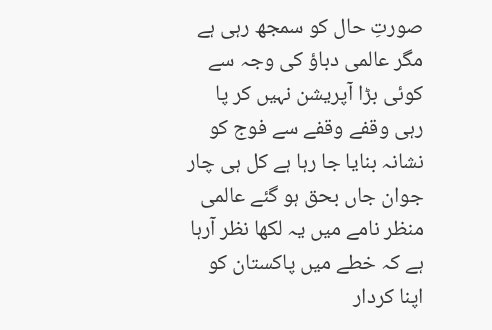صورتِ حال کو سمجھ رہی ہے مگر عالمی دباؤ کی وجہ سے کوئی بڑا آپریشن نہیں کر پا رہی وقفے وقفے سے فوج کو نشانہ بنایا جا رہا ہے کل ہی چار جوان جاں بحق ہو گئے عالمی منظر نامے میں یہ لکھا نظر آرہا ہے کہ خطے میں پاکستان کو اپنا کردار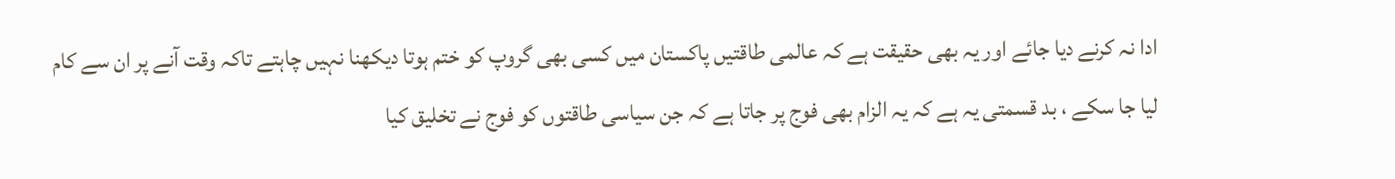ادا نہ کرنے دیا جائے اور یہ بھی حقیقت ہے کہ عالمی طاقتیں پاکستان میں کسی بھی گروپ کو ختم ہوتا دیکھنا نہیں چاہتے تاکہ وقت آنے پر ان سے کام لیا جا سکے ، بد قسمتی یہ ہے کہ یہ الزام بھی فوج پر جاتا ہے کہ جن سیاسی طاقتوں کو فوج نے تخلیق کیا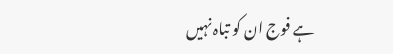ہے فوج ان کو تباہ نہیں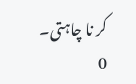کر نا چاہتی۔
0